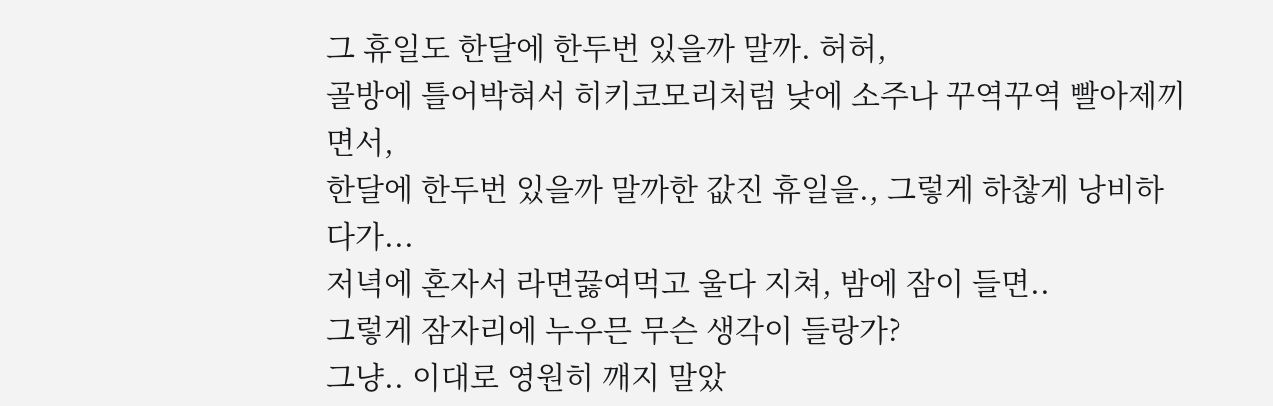그 휴일도 한달에 한두번 있을까 말까. 허허,
골방에 틀어박혀서 히키코모리처럼 낮에 소주나 꾸역꾸역 빨아제끼면서,
한달에 한두번 있을까 말까한 값진 휴일을., 그렇게 하찮게 낭비하다가...
저녁에 혼자서 라면끓여먹고 울다 지쳐, 밤에 잠이 들면..
그렇게 잠자리에 누우믄 무슨 생각이 들랑가?
그냥.. 이대로 영원히 깨지 말았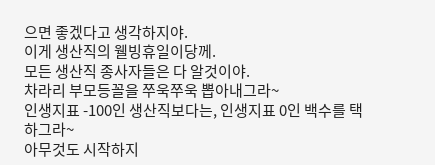으면 좋겠다고 생각하지야.
이게 생산직의 웰빙휴일이당께.
모든 생산직 종사자들은 다 알것이야.
차라리 부모등꼴을 쭈욱쭈욱 뽑아내그라~
인생지표 -100인 생산직보다는, 인생지표 0인 백수를 택하그라~
아무것도 시작하지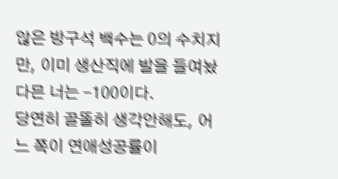않은 방구석 백수는 0의 수치지만, 이미 생산직에 발을 들여놨다믄 너는 -100이다.
당연히 골똘히 생각안해도, 어느 쪽이 연애성공률이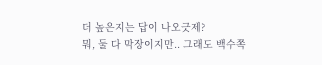더 높은지는 답이 나오긋제?
뭐, 둘 다 막장이지만.. 그래도 백수쪽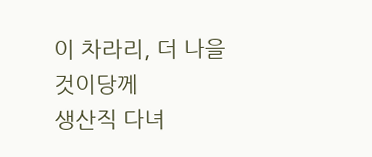이 차라리, 더 나을 것이당께
생산직 다녀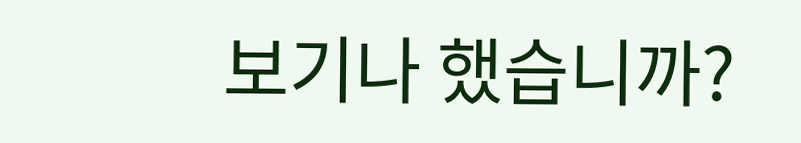보기나 했습니까?